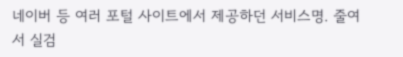네이버 등 여러 포털 사이트에서 제공하던 서비스명. 줄여서 실검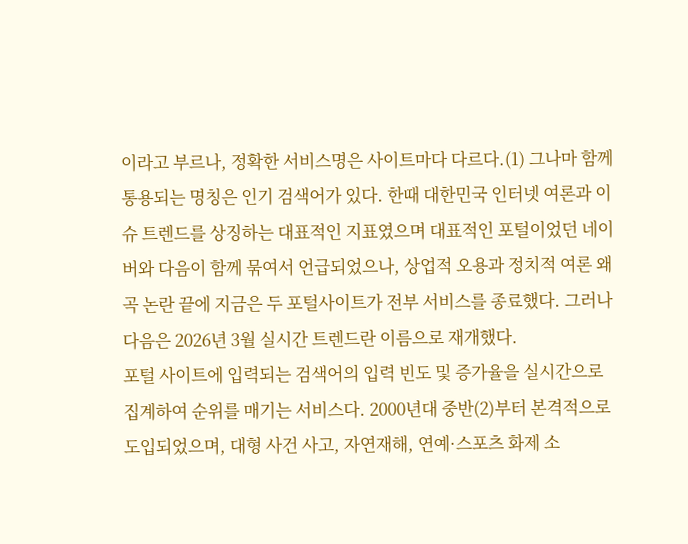이라고 부르나, 정확한 서비스명은 사이트마다 다르다.(1) 그나마 함께 통용되는 명칭은 인기 검색어가 있다. 한때 대한민국 인터넷 여론과 이슈 트렌드를 상징하는 대표적인 지표였으며 대표적인 포털이었던 네이버와 다음이 함께 묶여서 언급되었으나, 상업적 오용과 정치적 여론 왜곡 논란 끝에 지금은 두 포털사이트가 전부 서비스를 종료했다. 그러나 다음은 2026년 3월 실시간 트렌드란 이름으로 재개했다.
포털 사이트에 입력되는 검색어의 입력 빈도 및 증가율을 실시간으로 집계하여 순위를 매기는 서비스다. 2000년대 중반(2)부터 본격적으로 도입되었으며, 대형 사건 사고, 자연재해, 연예·스포츠 화제 소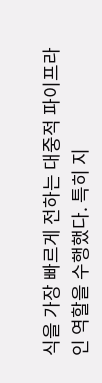식을 가장 빠르게 전하는 대중적 파이프라인 역할을 수행했다. 특히 지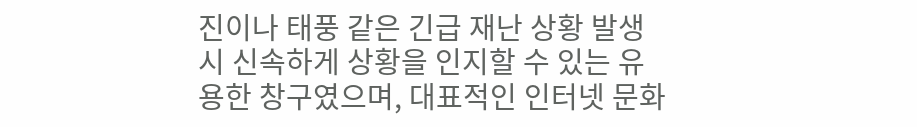진이나 태풍 같은 긴급 재난 상황 발생 시 신속하게 상황을 인지할 수 있는 유용한 창구였으며, 대표적인 인터넷 문화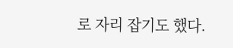로 자리 잡기도 했다.